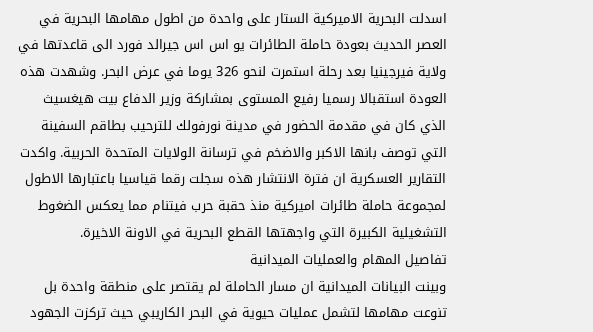اسدلت البحرية الاميركية الستار على واحدة من اطول مهامها البحرية في العصر الحديث بعودة حاملة الطائرات يو اس اس جيرالد فورد الى قاعدتها في ولاية فيرجينيا بعد رحلة استمرت لنحو 326 يوما في عرض البحر. وشهدت هذه العودة استقبالا رسميا رفيع المستوى بمشاركة وزير الدفاع بيت هيغسيث الذي كان في مقدمة الحضور في مدينة نورفولك للترحيب بطاقم السفينة التي توصف بانها الاكبر والاضخم في ترسانة الولايات المتحدة الحربية. واكدت التقارير العسكرية ان فترة الانتشار هذه سجلت رقما قياسيا باعتبارها الاطول لمجموعة حاملة طائرات اميركية منذ حقبة حرب فيتنام مما يعكس الضغوط التشغيلية الكبيرة التي واجهتها القطع البحرية في الاونة الاخيرة.
تفاصيل المهام والعمليات الميدانية
وبينت البيانات الميدانية ان مسار الحاملة لم يقتصر على منطقة واحدة بل تنوعت مهامها لتشمل عمليات حيوية في البحر الكاريبي حيث تركزت الجهود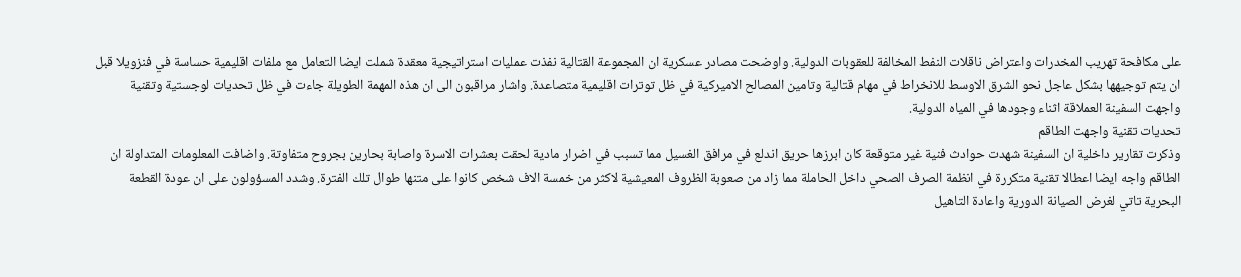على مكافحة تهريب المخدرات واعتراض ناقلات النفط المخالفة للعقوبات الدولية. واوضحت مصادر عسكرية ان المجموعة القتالية نفذت عمليات استراتيجية معقدة شملت ايضا التعامل مع ملفات اقليمية حساسة في فنزويلا قبل ان يتم توجيهها بشكل عاجل نحو الشرق الاوسط للانخراط في مهام قتالية وتامين المصالح الاميركية في ظل توترات اقليمية متصاعدة. واشار مراقبون الى ان هذه المهمة الطويلة جاءت في ظل تحديات لوجستية وتقنية واجهت السفينة العملاقة اثناء وجودها في المياه الدولية.
تحديات تقنية واجهت الطاقم
وذكرت تقارير داخلية ان السفينة شهدت حوادث فنية غير متوقعة كان ابرزها حريق اندلع في مرافق الغسيل مما تسبب في اضرار مادية لحقت بعشرات الاسرة واصابة بحارين بجروح متفاوتة. واضافت المعلومات المتداولة ان الطاقم واجه ايضا اعطالا تقنية متكررة في انظمة الصرف الصحي داخل الحاملة مما زاد من صعوبة الظروف المعيشية لاكثر من خمسة الاف شخص كانوا على متنها طوال تلك الفترة. وشدد المسؤولون على ان عودة القطعة البحرية تاتي لغرض الصيانة الدورية واعادة التاهيل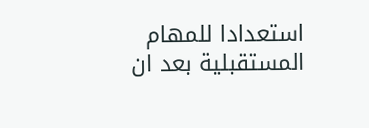استعدادا للمهام المستقبلية بعد ان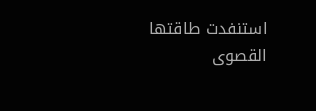استنفدت طاقتها القصوى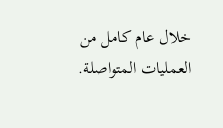خلال عام كامل من العمليات المتواصلة.